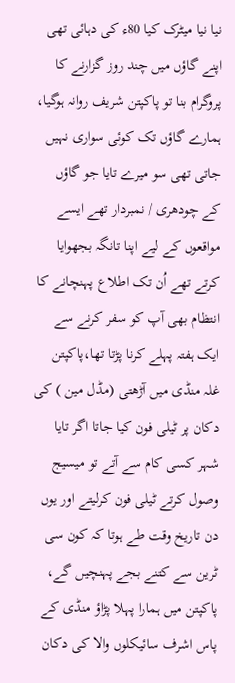نیا نیا میٹرک کیا 80ء کی دہائی تھی اپنے گاؤں میں چند روز گزارنے کا پروگرام بنا تو پاکپتن شریف روانہ ہوگیا، ہمارے گاؤں تک کوئی سواری نہیں جاتی تھی سو میرے تایا جو گاؤں کے چودھری / نمبردار تھے ایسے مواقعوں کے لیے اپنا تانگہ بجھوایا کرتے تھے اُن تک اطلاع پہنچانے کا انتظام بھی آپ کو سفر کرنے سے ایک ہفتہ پہلے کرنا پڑتا تھا،پاکپتن غلہ منڈی میں آڑھتی (مڈل مین ) کی دکان پر ٹیلی فون کیا جاتا اگر تایا شہر کسی کام سے آتے تو میسیج وصول کرتے ٹیلی فون کرلیتے اور یوں دن تاریخ وقت طے ہوتا کہ کون سی ٹرین سے کتنے بجے پہنچیں گے، پاکپتن میں ہمارا پہلا پڑاؤ منڈی کے پاس اشرف سائیکلوں والا کی دکان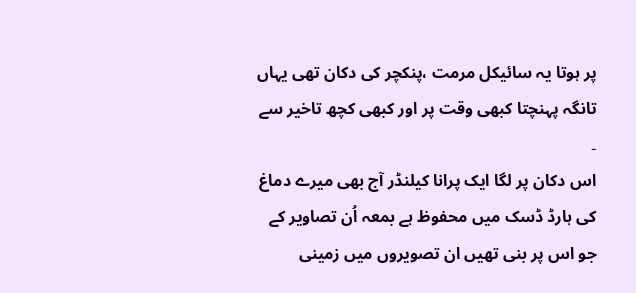پر ہوتا یہ سائیکل مرمت ،پنکچر کی دکان تھی یہاں تانگہ پہنچتا کبھی وقت پر اور کبھی کچھ تاخیر سے ۔
اس دکان پر لگا ایک پرانا کیلنڈر آج بھی میرے دماغ کی ہارڈ ڈسک میں محفوظ ہے بمعہ اُن تصاویر کے جو اس پر بنی تھیں ان تصویروں میں زمینی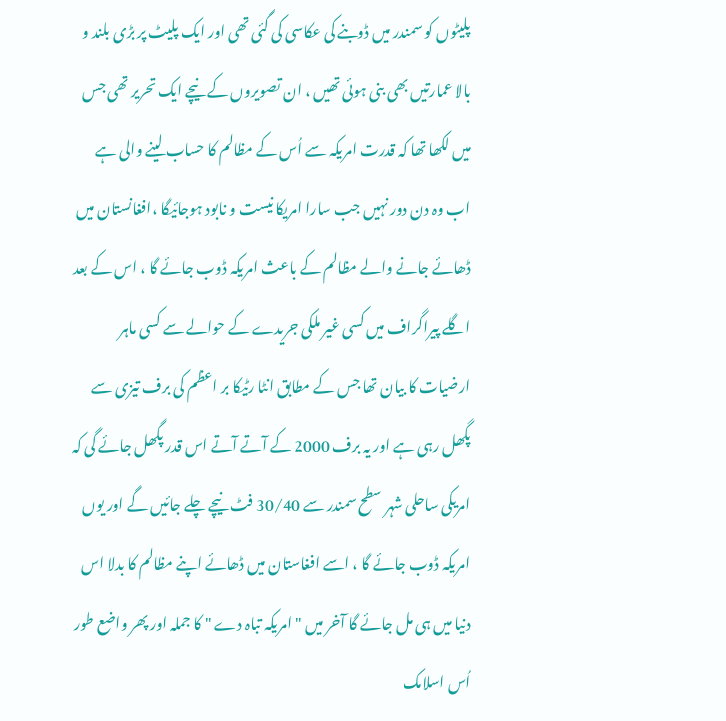پلیٹوں کو سمندر میں ڈوبنے کی عکاسی کی گئی تھی اور ایک پلیٹ پر بڑی بلند و بالا عمارتیں بھی بنی ہوئی تھیں ، ان تصویروں کے نیچے ایک تحریر تھی جس میں لکھا تھا کہ قدرت امریکہ سے اُس کے مظالم کا حساب لینے والی ہے اب وہ دن دور نہیں جب سارا امریکا نیست و نابود ہوجائیگا ،افغانستان میں ڈھائے جانے والے مظالم کے باعث امریکہ ڈوب جائے گا ، اس کے بعد اگلے پیراگراف میں کسی غیر ملکی جریدے کے حوالے سے کسی ماہر ارضیات کا بیان تھا جس کے مطابق انٹا رٹیکا بر اعظم کی برف تیزی سے پگھل رہی ہے اور یہ برف 2000 کے آتے آتے اس قدر پگھل جائے گی کہ امریکی ساحلی شہر سطح سمندر سے 30/40 فٹ نیچے چلے جائیں گے اور یوں امریکہ ڈوب جائے گا ، اسے افغاستان میں ڈھائے اپنے مظالم کا بدلا اس دنیا میں ہی مل جائے گا آخر میں " امریکہ تباہ دے " کا جملہ اور پھر واضع طور اُس اسلامک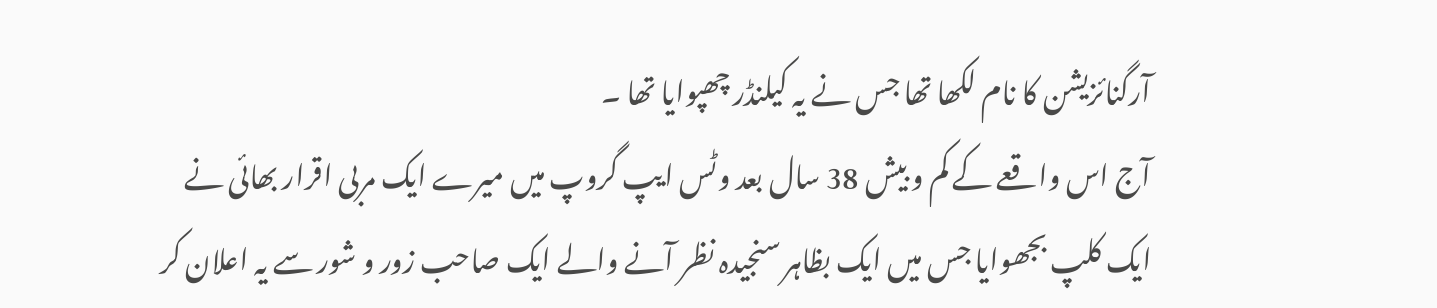آرگنائزیشن کا نام لکھا تھا جس نے یہ کیلنڈر چھپوایا تھا ۔
آج اس واقعے کے کم و بیش 38 سال بعد وٹس ایپ گروپ میں میرے ایک مربی اقرار بھائی نے ایک کلپ بجھوایا جس میں ایک بظاہر سنجیدہ نظر آنے والے ایک صاحب زور و شور سے یہ اعلان کر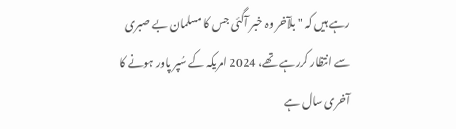رہے ہیں کہ " بلآخر وہ خبر آگئی جس کا مسلمان بے صبری سے انتظار کررہے تھے، 2024 امریکہ کے سُپر پاور ہونے کا آخری سال ہے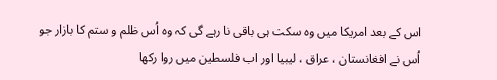اس کے بعد امریکا میں وہ سکت ہی باقی نا رہے گی کہ وہ اُس ظلم و ستم کا بازار جو اُس نے افغانستان ، عراق ، لیبیا اور اب فلسطین میں روا رکھا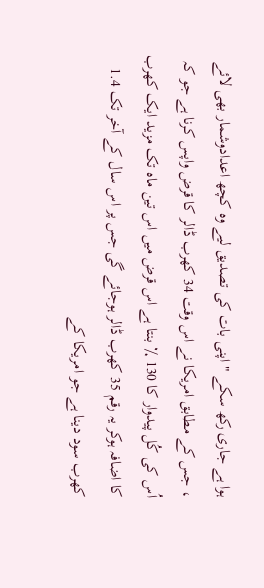ہوا ہے جاری رکھ سکے " اپنی بات کی تصدیق لیے وہ کچھ اعدادوشمار بھی لائے ، جس کے مطابق امریکا نے اس وقت 34 کھرب ڈالر کا قرض واپس کرنا ہے جو کہ اُس کی کُل پیدوار کا 130 ٪ بنتا ہے اس قرض میں اس تین ماہ تک مزید ایک کھرب کا اضافہ ہوکر یہ رقم 35 کھرب ڈالر ہوجائے گی جس پر اس سال کے آخر تک 1.4 کھرب سود دینا ہے جو امریکا کے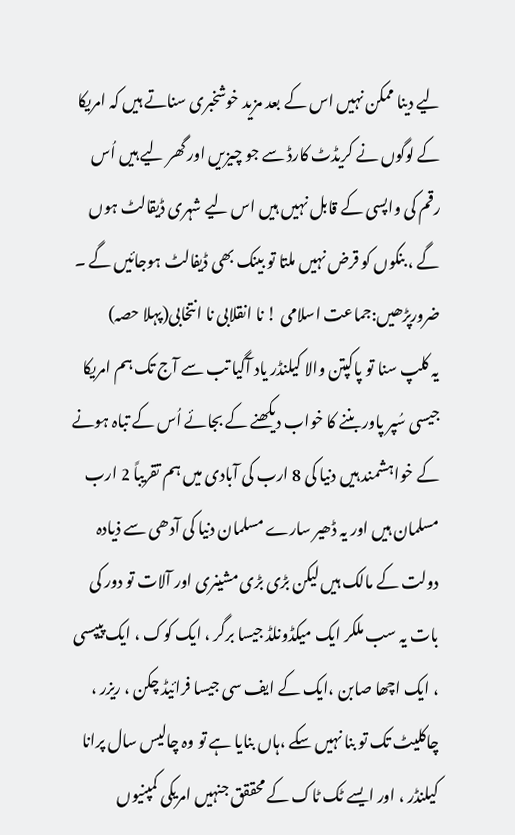لیے دینا ممکن نہیں اس کے بعد مزید خوشخبری سناتے ہیں کہ امریکا کے لوگوں نے کریڈٹ کارڈ سے جو چیزیں اور گھر لیے ہیں اُس رقم کی واپسی کے قابل نہیں ہیں اس لیے شہری ڈیقالٹ ہوں گے ، بنکوں کو قرض نہیں ملتا تو بینک بھی ڈیفالٹ ہوجائیں گے ۔
ضرورپڑھیں:جماعت اسلامی ! نا انقلابی نا انتخابی(پہلا حصہ)
یہ کلپ سنا تو پاکپتن والا کیلنڈر یاد آگیا تب سے آج تک ہم امریکا جیسی سُپر پاور بننے کا خواب دیکھنے کے بجائے اُس کے تباہ ہونے کے خواہشمند ہیں دنیا کی 8 ارب کی آبادی میں ہم تقریباً 2 ارب مسلمان ہیں اور یہ ڈھیر سارے مسلمان دنیا کی آدھی سے ذیادہ دولت کے مالک ہیں لیکن بڑی بڑی مشینری اور آلات تو دور کی بات یہ سب ملکر ایک میکڈونلڈ جیسا برگر ، ایک کوک ، ایک پیپسی ، ایک اچھا صابن ،ایک کے ایف سی جیسا فرائیڈ چکن ، ریزر ، چاکلیٹ تک تو بنا نہیں سکے ،ہاں بنایا ہے تو وہ چالیس سال پرانا کیلنڈر ، اور ایسے ٹک ٹاک کے محققق جنہیں امریکی کمپنیوں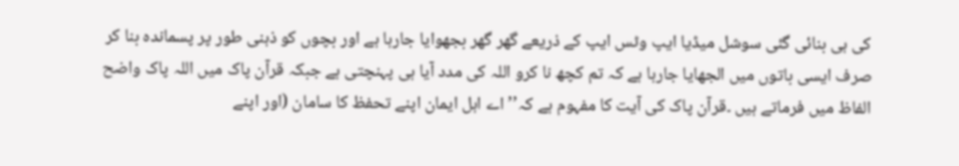کی ہی بنائی گئی سوشل میڈیا ایپ وٹس ایپ کے ذریعے گھر گھر بجھوایا جارہا ہے اور بچوں کو ذہنی طور پر پسماندہ بنا کر صرف ایسی باتوں میں الجھایا جارہا ہے کہ تم کچھ نا کرو اللہ کی مدد آیا ہی پہنچتی ہے جبکہ قرآن پاک میں اللہ پاک واضح الفاظ میں فرماتے ہیں ۔قرآن پاک کی آیت کا مفہوم ہے کہ’’ اے اہل ایمان اپنے تحفظ کا سامان (اور اپنے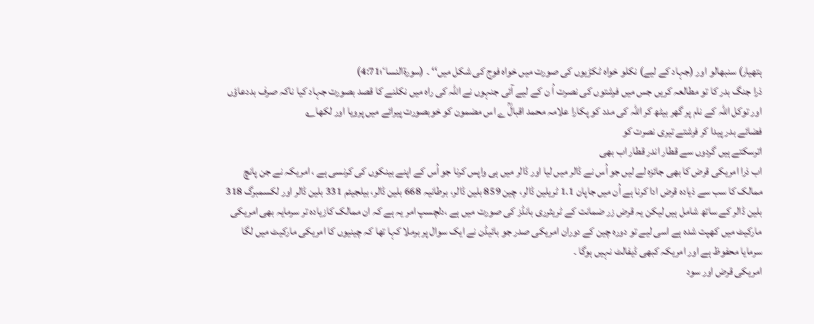ہتھیار) سنبھالو اور (جہاد کے لیے) نکلو خواہ ٹکڑیوں کی صورت میں خواہ فوج کی شکل میں‘‘ ۔ (سورةالنساٴ؛4:71)
ذرا جنگ بدر کا تو مطالعہ کریں جس میں فرشتوں کی نصرت اُ ن کے لیے آئی جنہوں نے اللہ کی راہ میں نکلنے کا قصد بصورت جہاد کیا ناکہ صرف بددعاؤں اور توکل اللہ کے نام پر گھر بیٹھ کر اللہ کی مدد کو پکارا علامہ محمد اقبالؒ ے اس مضمون کو خوبصورت پیرائے میں پرویا اور لکھا؎
فضائے بدر پیدا کر فرشتے تیری نصرت کو
اترسکتے ہیں گردوں سے قطار اندر قطار اب بھی
اب ذرا امریکی قرض کا بھی جائزہ لے لیں جو اُس نے ڈالر میں لیا اور ڈالر میں ہی واپس کرنا جو اُس کے اپنے بینکوں کی کرنسی ہے ، امریکہ نے جن پانچ ممالک کا سب سے ذیادہ قرض ادا کرنا ہے اُن میں جاپان 1.1 ٹریلین ڈالر، چین 859 بلین ڈالر، برطانیہ 668 بلین ڈالر، بیلجیئم 331 بلین ڈالر اور لکسمبرگ 318 بلین ڈالر کے ساتھ شامل ہیں لیکن یہ قرض زر ضمانت کے ٹریثرری بانڈز کی صورت میں ہے ،دلچسپ امر یہ ہے کہ ان ممالک کازیادہ تر سرمایہ بھی امریکی مارکیٹ میں کھپت شدہ ہے اسی لیے تو دورہ چین کے دوران امریکی صدر جو بائیڈن نے ایک سوال پر برملا کہا تھا کہ چینیوں کا امریکی مارکیٹ میں لگا سرمایا محفوظ ہے اور امریکہ کبھی ڈیفالٹ نہیں ہوگا ۔
امریکی قرض اور سود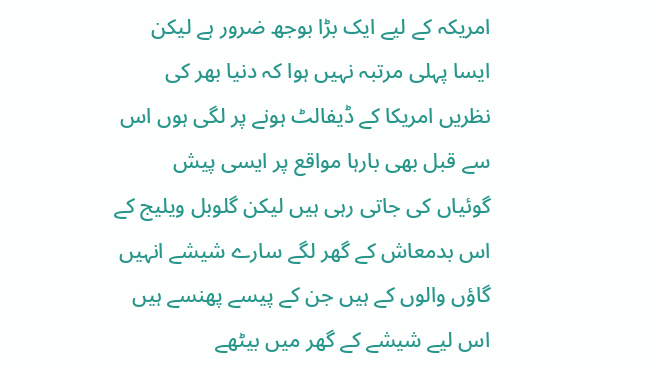امریکہ کے لیے ایک بڑا بوجھ ضرور ہے لیکن ایسا پہلی مرتبہ نہیں ہوا کہ دنیا بھر کی نظریں امریکا کے ڈیفالٹ ہونے پر لگی ہوں اس سے قبل بھی بارہا مواقع پر ایسی پیش گوئیاں کی جاتی رہی ہیں لیکن گلوبل ویلیج کے اس بدمعاش کے گھر لگے سارے شیشے انہیں گاؤں والوں کے ہیں جن کے پیسے پھنسے ہیں اس لیے شیشے کے گھر میں بیٹھے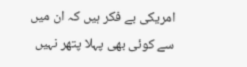امریکی بے فکر ہیں کہ ان میں سے کوئی بھی پہلا پتھر نہیں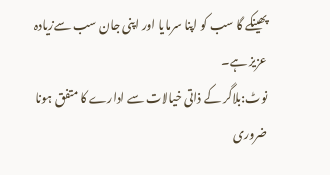پھینکے گا سب کو اپنا سرمایا اور اپنی جان سب سےزیادہ عزیز ہے۔
نوٹ:بلاگر کے ذاتی خیالات سے ادارے کا متفق ہونا ضروری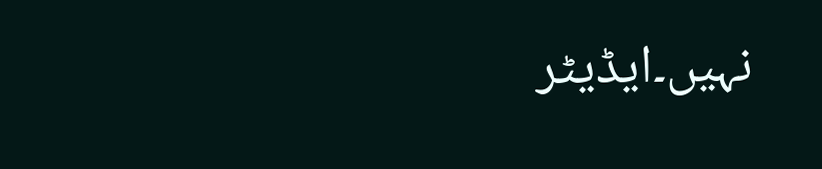نہیں۔ایڈیٹر